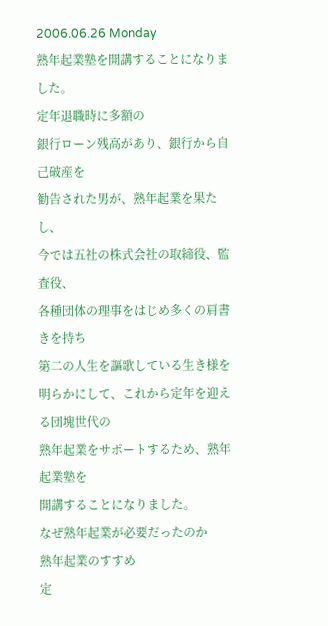2006.06.26 Monday
熟年起業塾を開講することになりました。
定年退職時に多額の
銀行ローン残高があり、銀行から自己破産を
勧告された男が、熟年起業を果たし、
今では五社の株式会社の取締役、監査役、
各種団体の理事をはじめ多くの肩書きを持ち
第二の人生を謳歌している生き様を
明らかにして、これから定年を迎える団塊世代の
熟年起業をサポートするため、熟年起業塾を
開講することになりました。
なぜ熟年起業が必要だったのか
熟年起業のすすめ
定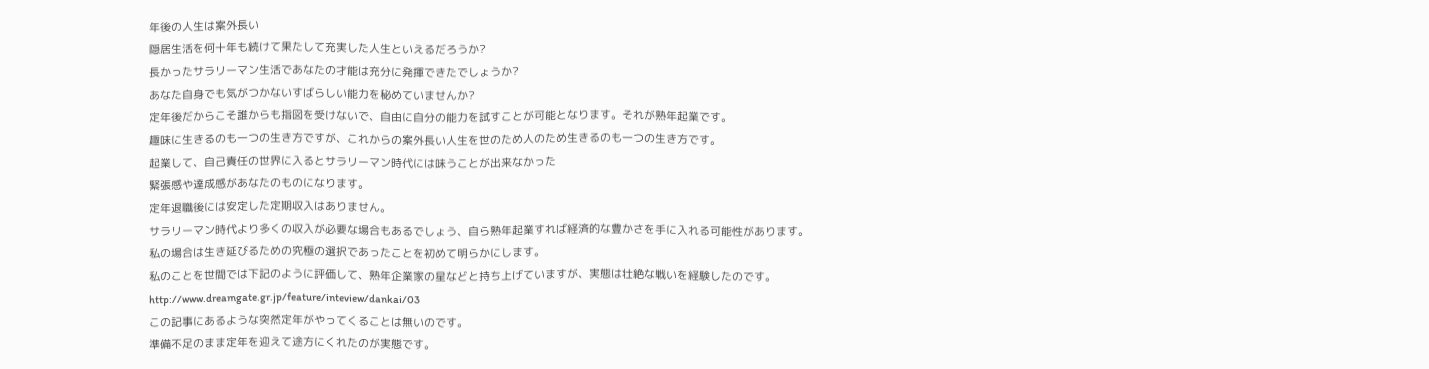年後の人生は案外長い
隠居生活を何十年も続けて果たして充実した人生といえるだろうか?
長かったサラリーマン生活であなたの才能は充分に発揮できたでしょうか?
あなた自身でも気がつかないすばらしい能力を秘めていませんか?
定年後だからこそ誰からも指図を受けないで、自由に自分の能力を試すことが可能となります。それが熟年起業です。
趣味に生きるのも一つの生き方ですが、これからの案外長い人生を世のため人のため生きるのも一つの生き方です。
起業して、自己責任の世界に入るとサラリーマン時代には味うことが出来なかった
緊張感や達成感があなたのものになります。
定年退職後には安定した定期収入はありません。
サラリーマン時代より多くの収入が必要な場合もあるでしょう、自ら熟年起業すれば経済的な豊かさを手に入れる可能性があります。
私の場合は生き延びるための究極の選択であったことを初めて明らかにします。
私のことを世間では下記のように評価して、熟年企業家の星などと持ち上げていますが、実態は壮絶な戦いを経験したのです。
http://www.dreamgate.gr.jp/feature/inteview/dankai/03
この記事にあるような突然定年がやってくることは無いのです。
準備不足のまま定年を迎えて途方にくれたのが実態です。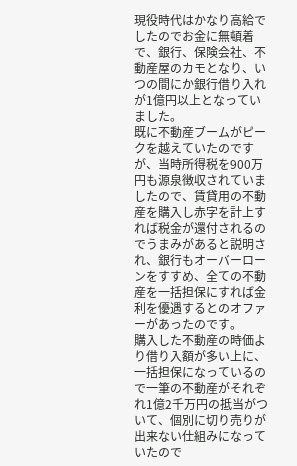現役時代はかなり高給でしたのでお金に無頓着で、銀行、保険会社、不動産屋のカモとなり、いつの間にか銀行借り入れが1億円以上となっていました。
既に不動産ブームがピークを越えていたのですが、当時所得税を900万円も源泉徴収されていましたので、賃貸用の不動産を購入し赤字を計上すれば税金が還付されるのでうまみがあると説明され、銀行もオーバーローンをすすめ、全ての不動産を一括担保にすれば金利を優遇するとのオファーがあったのです。
購入した不動産の時価より借り入額が多い上に、一括担保になっているので一筆の不動産がそれぞれ1億2千万円の抵当がついて、個別に切り売りが出来ない仕組みになっていたので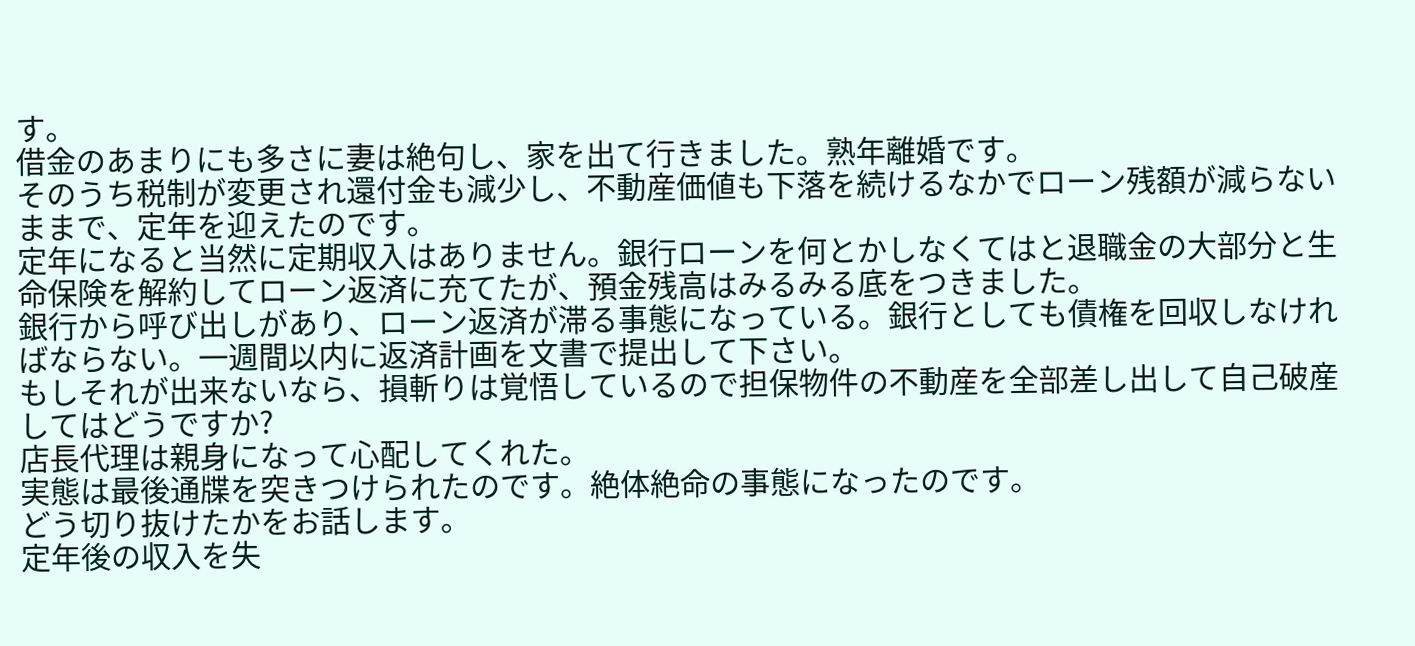す。
借金のあまりにも多さに妻は絶句し、家を出て行きました。熟年離婚です。
そのうち税制が変更され還付金も減少し、不動産価値も下落を続けるなかでローン残額が減らないままで、定年を迎えたのです。
定年になると当然に定期収入はありません。銀行ローンを何とかしなくてはと退職金の大部分と生命保険を解約してローン返済に充てたが、預金残高はみるみる底をつきました。
銀行から呼び出しがあり、ローン返済が滞る事態になっている。銀行としても債権を回収しなければならない。一週間以内に返済計画を文書で提出して下さい。
もしそれが出来ないなら、損斬りは覚悟しているので担保物件の不動産を全部差し出して自己破産してはどうですか?
店長代理は親身になって心配してくれた。
実態は最後通牒を突きつけられたのです。絶体絶命の事態になったのです。
どう切り抜けたかをお話します。
定年後の収入を失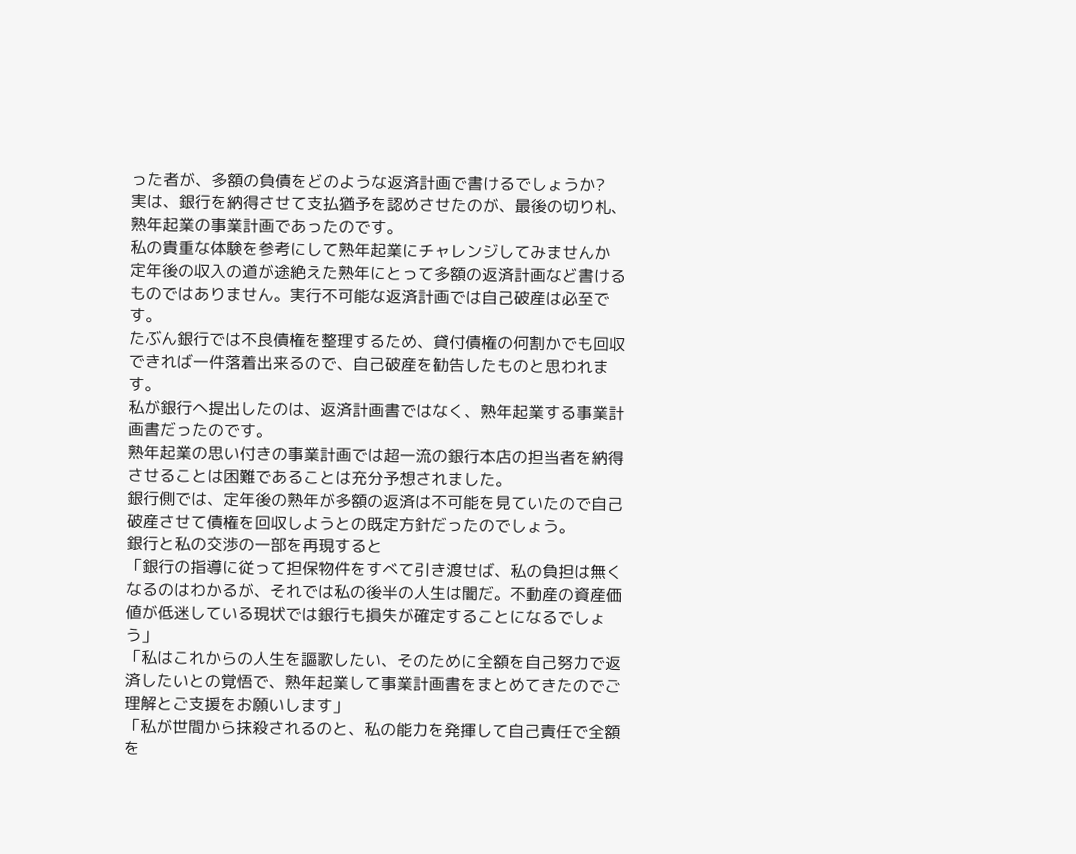った者が、多額の負債をどのような返済計画で書けるでしょうか?
実は、銀行を納得させて支払猶予を認めさせたのが、最後の切り札、熟年起業の事業計画であったのです。
私の貴重な体験を参考にして熟年起業にチャレンジしてみませんか
定年後の収入の道が途絶えた熟年にとって多額の返済計画など書けるものではありません。実行不可能な返済計画では自己破産は必至です。
たぶん銀行では不良債権を整理するため、貸付債権の何割かでも回収できれば一件落着出来るので、自己破産を勧告したものと思われます。
私が銀行へ提出したのは、返済計画書ではなく、熟年起業する事業計画書だったのです。
熟年起業の思い付きの事業計画では超一流の銀行本店の担当者を納得させることは困難であることは充分予想されました。
銀行側では、定年後の熟年が多額の返済は不可能を見ていたので自己破産させて債権を回収しようとの既定方針だったのでしょう。
銀行と私の交渉の一部を再現すると
「銀行の指導に従って担保物件をすべて引き渡せば、私の負担は無くなるのはわかるが、それでは私の後半の人生は闇だ。不動産の資産価値が低迷している現状では銀行も損失が確定することになるでしょう」
「私はこれからの人生を謳歌したい、そのために全額を自己努力で返済したいとの覚悟で、熟年起業して事業計画書をまとめてきたのでご理解とご支援をお願いします」
「私が世間から抹殺されるのと、私の能力を発揮して自己責任で全額を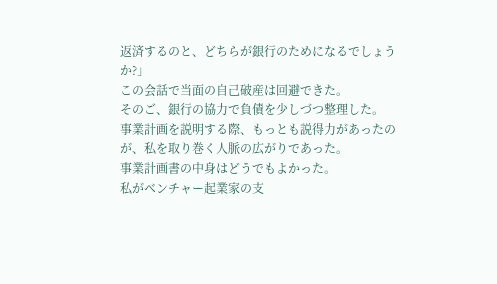返済するのと、どちらが銀行のためになるでしょうか?」
この会話で当面の自己破産は回避できた。
そのご、銀行の協力で負債を少しづつ整理した。
事業計画を説明する際、もっとも説得力があったのが、私を取り巻く人脈の広がりであった。
事業計画書の中身はどうでもよかった。
私がベンチャー起業家の支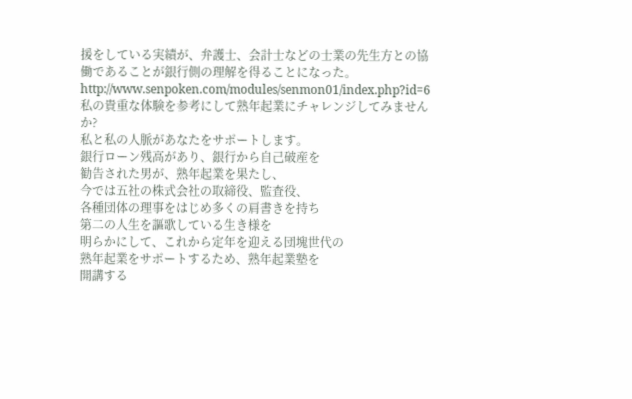援をしている実績が、弁護士、会計士などの士業の先生方との協働であることが銀行側の理解を得ることになった。
http://www.senpoken.com/modules/senmon01/index.php?id=6
私の貴重な体験を参考にして熟年起業にチャレンジしてみませんか?
私と私の人脈があなたをサポートします。
銀行ローン残高があり、銀行から自己破産を
勧告された男が、熟年起業を果たし、
今では五社の株式会社の取締役、監査役、
各種団体の理事をはじめ多くの肩書きを持ち
第二の人生を謳歌している生き様を
明らかにして、これから定年を迎える団塊世代の
熟年起業をサポートするため、熟年起業塾を
開講する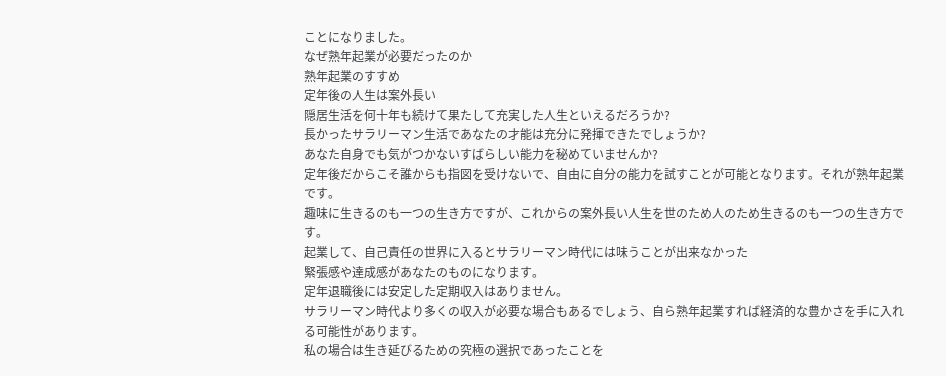ことになりました。
なぜ熟年起業が必要だったのか
熟年起業のすすめ
定年後の人生は案外長い
隠居生活を何十年も続けて果たして充実した人生といえるだろうか?
長かったサラリーマン生活であなたの才能は充分に発揮できたでしょうか?
あなた自身でも気がつかないすばらしい能力を秘めていませんか?
定年後だからこそ誰からも指図を受けないで、自由に自分の能力を試すことが可能となります。それが熟年起業です。
趣味に生きるのも一つの生き方ですが、これからの案外長い人生を世のため人のため生きるのも一つの生き方です。
起業して、自己責任の世界に入るとサラリーマン時代には味うことが出来なかった
緊張感や達成感があなたのものになります。
定年退職後には安定した定期収入はありません。
サラリーマン時代より多くの収入が必要な場合もあるでしょう、自ら熟年起業すれば経済的な豊かさを手に入れる可能性があります。
私の場合は生き延びるための究極の選択であったことを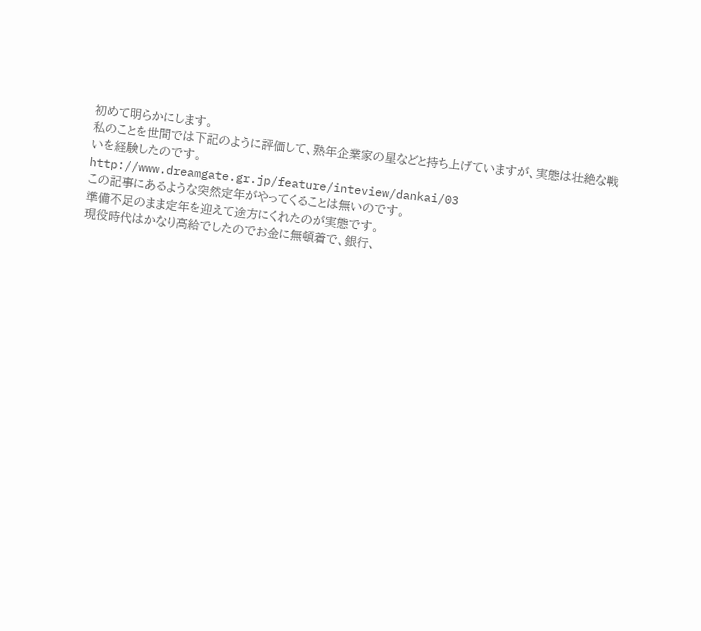初めて明らかにします。
私のことを世間では下記のように評価して、熟年企業家の星などと持ち上げていますが、実態は壮絶な戦いを経験したのです。
http://www.dreamgate.gr.jp/feature/inteview/dankai/03
この記事にあるような突然定年がやってくることは無いのです。
準備不足のまま定年を迎えて途方にくれたのが実態です。
現役時代はかなり高給でしたのでお金に無頓着で、銀行、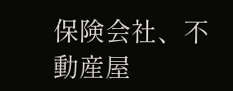保険会社、不動産屋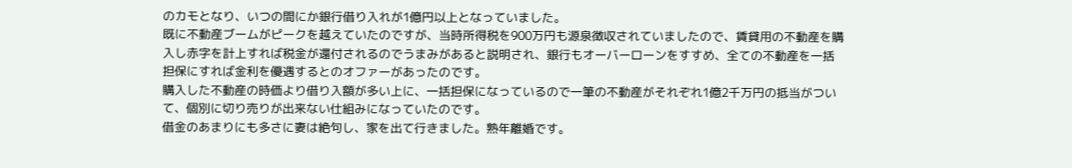のカモとなり、いつの間にか銀行借り入れが1億円以上となっていました。
既に不動産ブームがピークを越えていたのですが、当時所得税を900万円も源泉徴収されていましたので、賃貸用の不動産を購入し赤字を計上すれば税金が還付されるのでうまみがあると説明され、銀行もオーバーローンをすすめ、全ての不動産を一括担保にすれば金利を優遇するとのオファーがあったのです。
購入した不動産の時価より借り入額が多い上に、一括担保になっているので一筆の不動産がそれぞれ1億2千万円の抵当がついて、個別に切り売りが出来ない仕組みになっていたのです。
借金のあまりにも多さに妻は絶句し、家を出て行きました。熟年離婚です。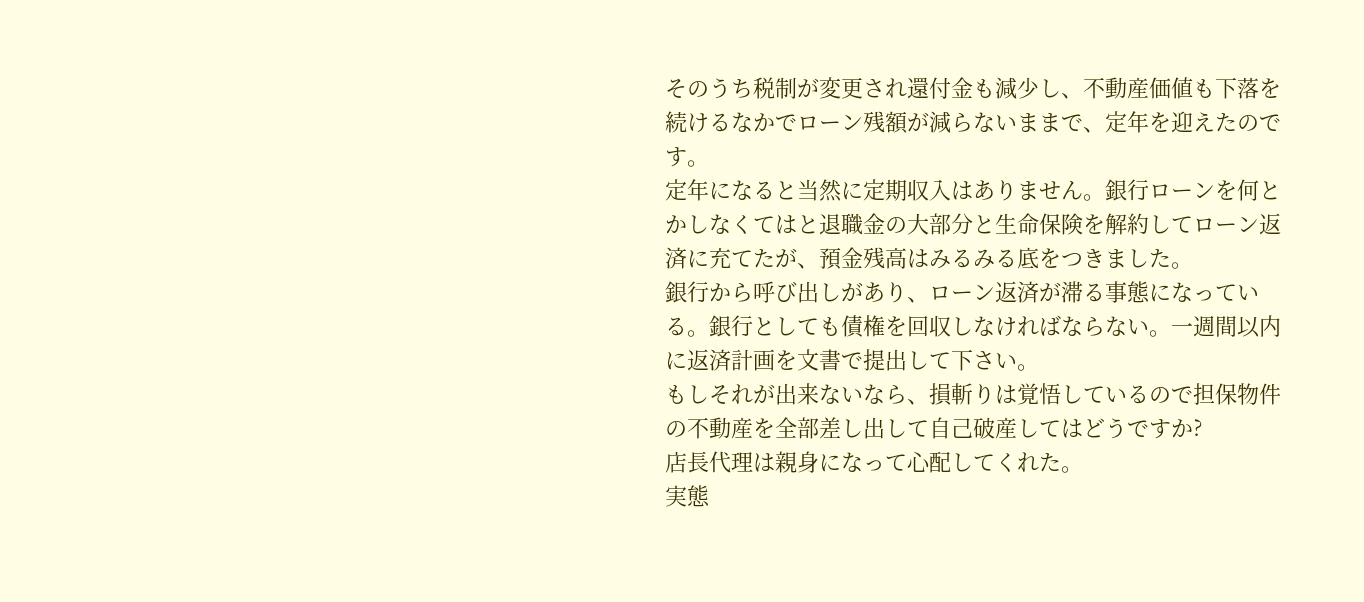そのうち税制が変更され還付金も減少し、不動産価値も下落を続けるなかでローン残額が減らないままで、定年を迎えたのです。
定年になると当然に定期収入はありません。銀行ローンを何とかしなくてはと退職金の大部分と生命保険を解約してローン返済に充てたが、預金残高はみるみる底をつきました。
銀行から呼び出しがあり、ローン返済が滞る事態になっている。銀行としても債権を回収しなければならない。一週間以内に返済計画を文書で提出して下さい。
もしそれが出来ないなら、損斬りは覚悟しているので担保物件の不動産を全部差し出して自己破産してはどうですか?
店長代理は親身になって心配してくれた。
実態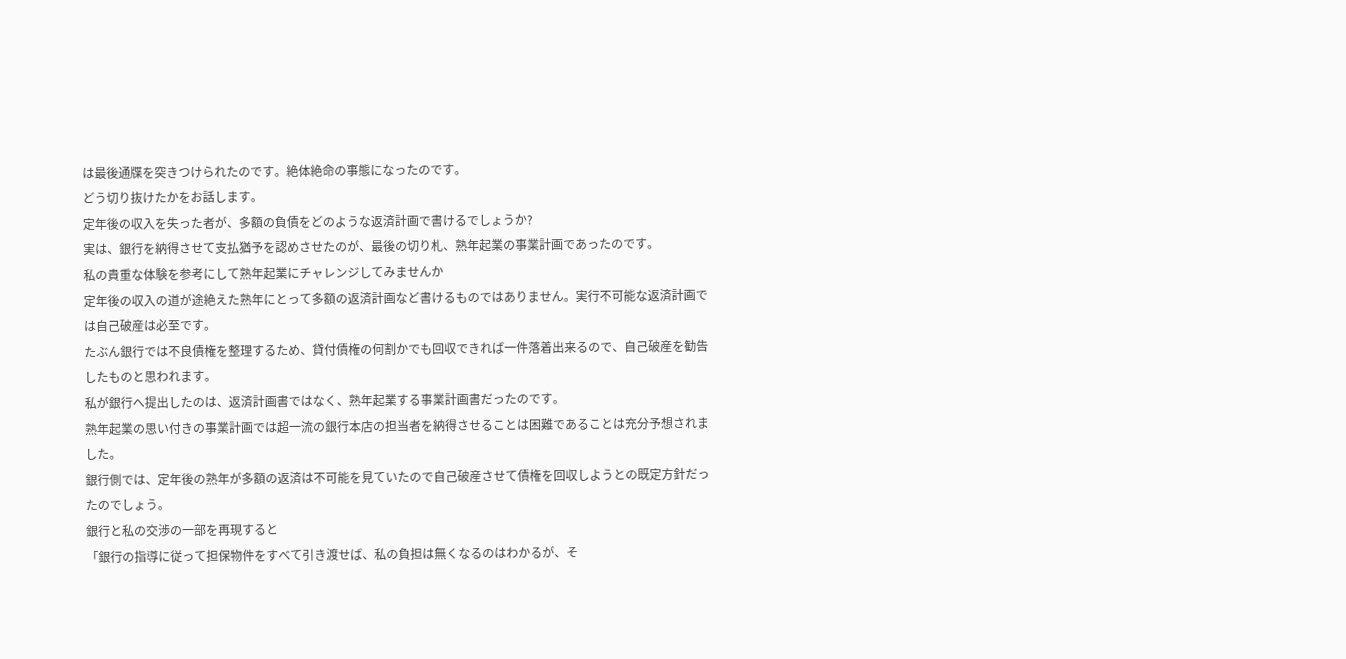は最後通牒を突きつけられたのです。絶体絶命の事態になったのです。
どう切り抜けたかをお話します。
定年後の収入を失った者が、多額の負債をどのような返済計画で書けるでしょうか?
実は、銀行を納得させて支払猶予を認めさせたのが、最後の切り札、熟年起業の事業計画であったのです。
私の貴重な体験を参考にして熟年起業にチャレンジしてみませんか
定年後の収入の道が途絶えた熟年にとって多額の返済計画など書けるものではありません。実行不可能な返済計画では自己破産は必至です。
たぶん銀行では不良債権を整理するため、貸付債権の何割かでも回収できれば一件落着出来るので、自己破産を勧告したものと思われます。
私が銀行へ提出したのは、返済計画書ではなく、熟年起業する事業計画書だったのです。
熟年起業の思い付きの事業計画では超一流の銀行本店の担当者を納得させることは困難であることは充分予想されました。
銀行側では、定年後の熟年が多額の返済は不可能を見ていたので自己破産させて債権を回収しようとの既定方針だったのでしょう。
銀行と私の交渉の一部を再現すると
「銀行の指導に従って担保物件をすべて引き渡せば、私の負担は無くなるのはわかるが、そ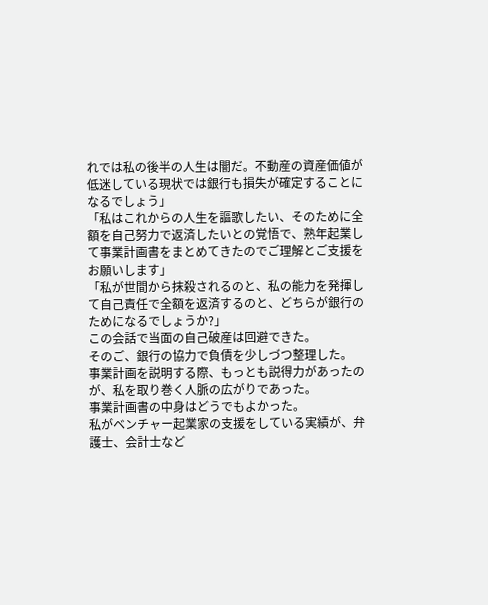れでは私の後半の人生は闇だ。不動産の資産価値が低迷している現状では銀行も損失が確定することになるでしょう」
「私はこれからの人生を謳歌したい、そのために全額を自己努力で返済したいとの覚悟で、熟年起業して事業計画書をまとめてきたのでご理解とご支援をお願いします」
「私が世間から抹殺されるのと、私の能力を発揮して自己責任で全額を返済するのと、どちらが銀行のためになるでしょうか?」
この会話で当面の自己破産は回避できた。
そのご、銀行の協力で負債を少しづつ整理した。
事業計画を説明する際、もっとも説得力があったのが、私を取り巻く人脈の広がりであった。
事業計画書の中身はどうでもよかった。
私がベンチャー起業家の支援をしている実績が、弁護士、会計士など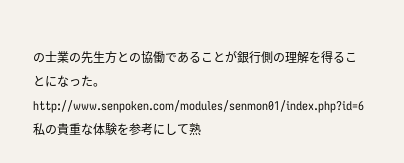の士業の先生方との協働であることが銀行側の理解を得ることになった。
http://www.senpoken.com/modules/senmon01/index.php?id=6
私の貴重な体験を参考にして熟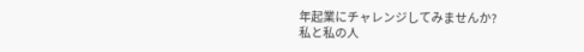年起業にチャレンジしてみませんか?
私と私の人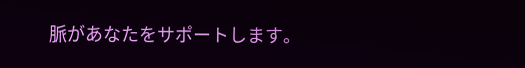脈があなたをサポートします。